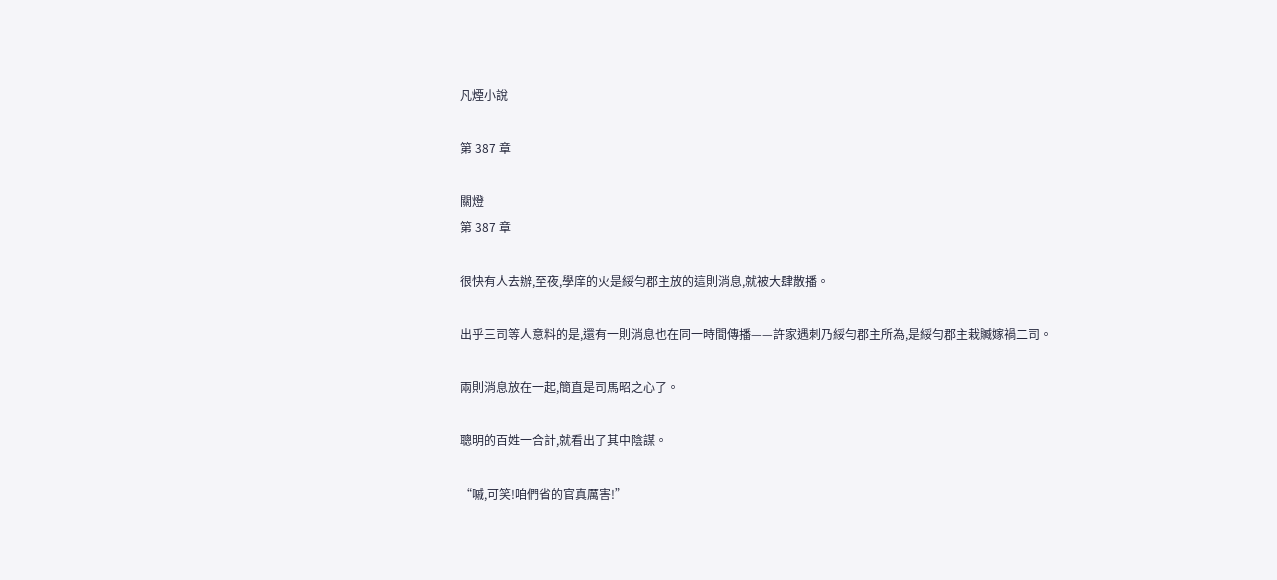凡煙小說

第 387 章

關燈
第 387 章

很快有人去辦,至夜,學庠的火是綏勻郡主放的這則消息,就被大肆散播。

出乎三司等人意料的是,還有一則消息也在同一時間傳播——許家遇刺乃綏勻郡主所為,是綏勻郡主栽贓嫁禍二司。

兩則消息放在一起,簡直是司馬昭之心了。

聰明的百姓一合計,就看出了其中陰謀。

“嘁,可笑!咱們省的官真厲害!”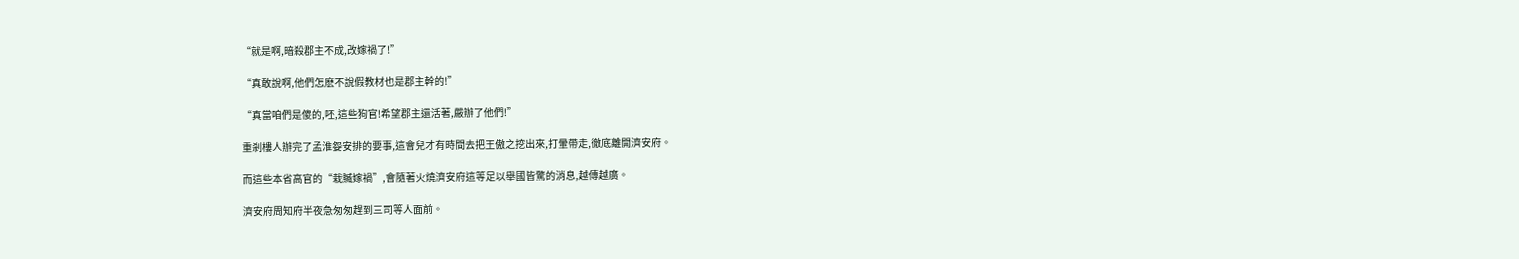“就是啊,暗殺郡主不成,改嫁禍了!”

“真敢說啊,他們怎麽不說假教材也是郡主幹的!”

“真當咱們是傻的,呸,這些狗官!希望郡主還活著,嚴辦了他們!”

重剎樓人辦完了孟淮妴安排的要事,這會兒才有時間去把王傲之挖出來,打暈帶走,徹底離開濟安府。

而這些本省高官的“栽贓嫁禍”,會隨著火燒濟安府這等足以舉國皆驚的消息,越傳越廣。

濟安府周知府半夜急匆匆趕到三司等人面前。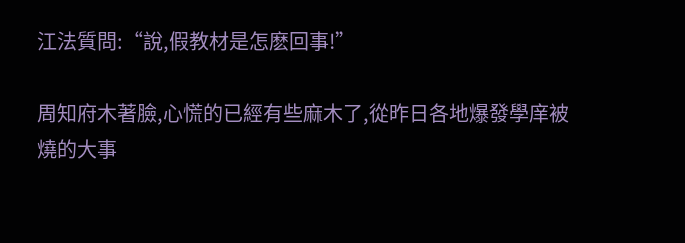江法質問:“說,假教材是怎麽回事!”

周知府木著臉,心慌的已經有些麻木了,從昨日各地爆發學庠被燒的大事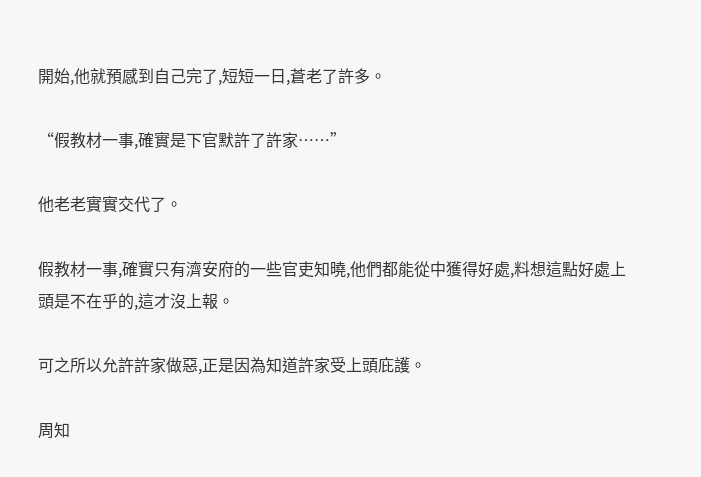開始,他就預感到自己完了,短短一日,蒼老了許多。

“假教材一事,確實是下官默許了許家……”

他老老實實交代了。

假教材一事,確實只有濟安府的一些官吏知曉,他們都能從中獲得好處,料想這點好處上頭是不在乎的,這才沒上報。

可之所以允許許家做惡,正是因為知道許家受上頭庇護。

周知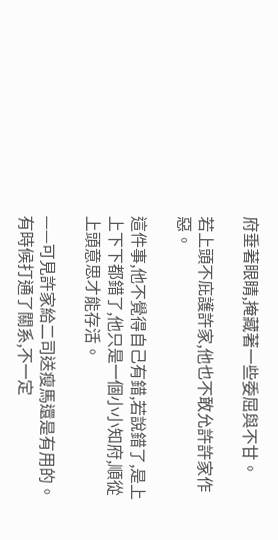府垂著眼睛,掩藏著一些委屈與不甘。

若上頭不庇護許家,他也不敢允許許家作惡。

這件事,他不覺得自己有錯,若說錯了,是上上下下都錯了,他只是一個小小知府,順從上頭意思才能存活。

——可見許家給二司送瘦馬還是有用的。有時候打通了關系,不一定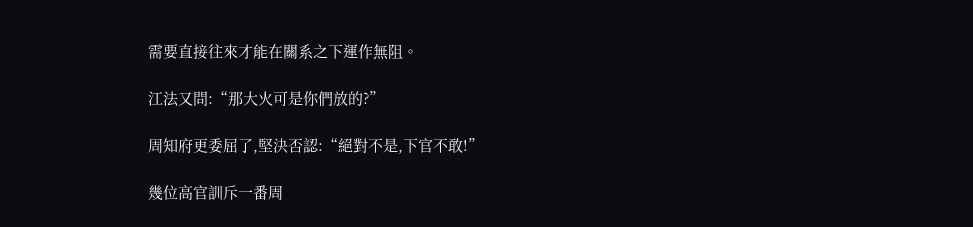需要直接往來才能在關系之下運作無阻。

江法又問:“那大火可是你們放的?”

周知府更委屈了,堅決否認:“絕對不是,下官不敢!”

幾位高官訓斥一番周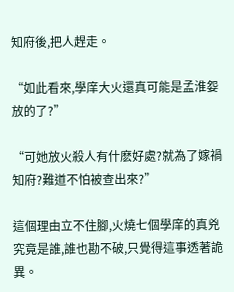知府後,把人趕走。

“如此看來,學庠大火還真可能是孟淮妴放的了?”

“可她放火殺人有什麽好處?就為了嫁禍知府?難道不怕被查出來?”

這個理由立不住腳,火燒七個學庠的真兇究竟是誰,誰也勘不破,只覺得這事透著詭異。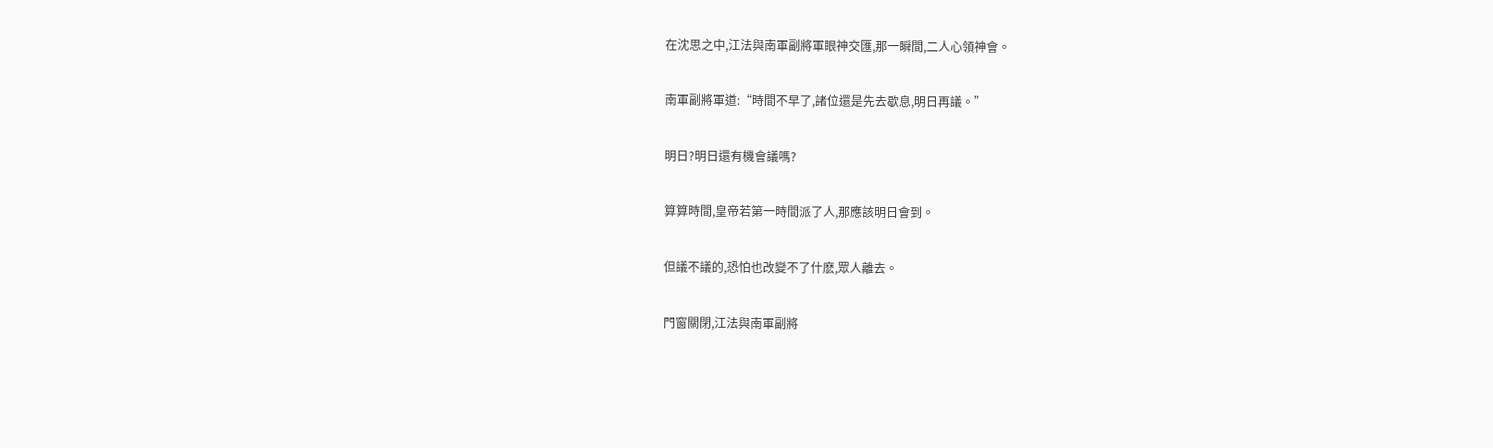在沈思之中,江法與南軍副將軍眼神交匯,那一瞬間,二人心領神會。

南軍副將軍道:“時間不早了,諸位還是先去歇息,明日再議。”

明日?明日還有機會議嗎?

算算時間,皇帝若第一時間派了人,那應該明日會到。

但議不議的,恐怕也改變不了什麽,眾人離去。

門窗關閉,江法與南軍副將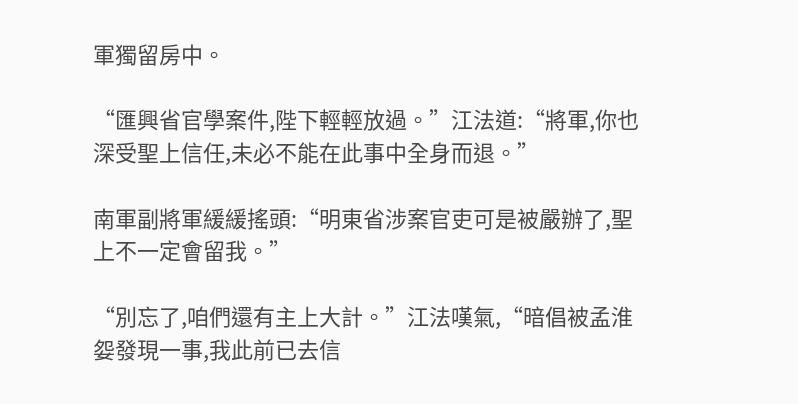軍獨留房中。

“匯興省官學案件,陛下輕輕放過。”江法道:“將軍,你也深受聖上信任,未必不能在此事中全身而退。”

南軍副將軍緩緩搖頭:“明東省涉案官吏可是被嚴辦了,聖上不一定會留我。”

“別忘了,咱們還有主上大計。”江法嘆氣,“暗倡被孟淮妴發現一事,我此前已去信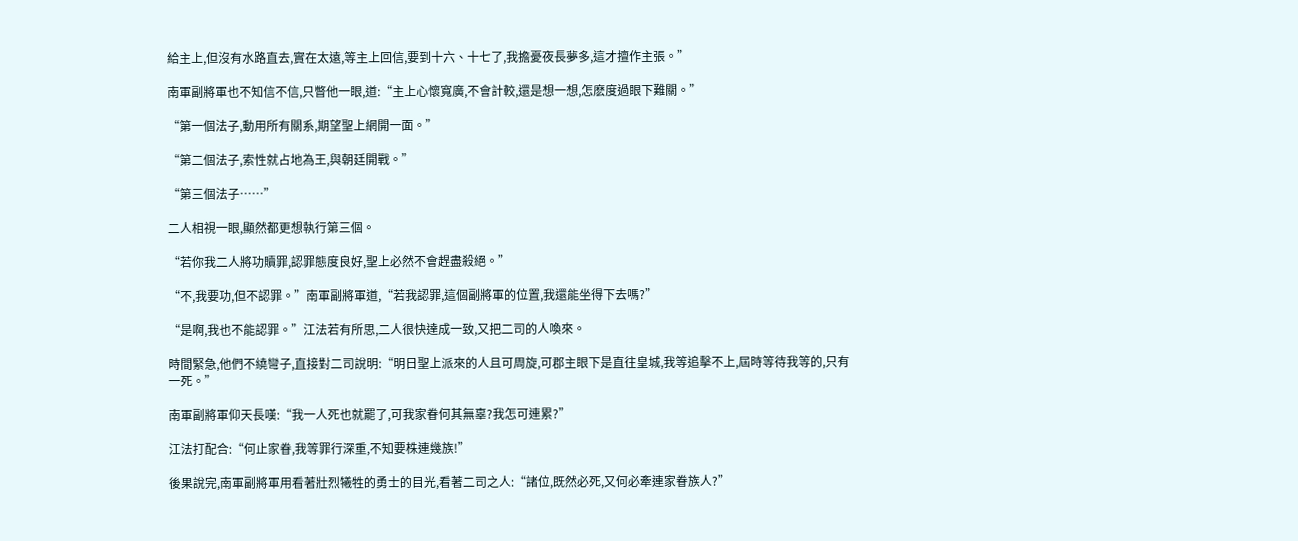給主上,但沒有水路直去,實在太遠,等主上回信,要到十六、十七了,我擔憂夜長夢多,這才擅作主張。”

南軍副將軍也不知信不信,只瞥他一眼,道:“主上心懷寬廣,不會計較,還是想一想,怎麽度過眼下難關。”

“第一個法子,動用所有關系,期望聖上網開一面。”

“第二個法子,索性就占地為王,與朝廷開戰。”

“第三個法子……”

二人相視一眼,顯然都更想執行第三個。

“若你我二人將功贖罪,認罪態度良好,聖上必然不會趕盡殺絕。”

“不,我要功,但不認罪。”南軍副將軍道,“若我認罪,這個副將軍的位置,我還能坐得下去嗎?”

“是啊,我也不能認罪。”江法若有所思,二人很快達成一致,又把二司的人喚來。

時間緊急,他們不繞彎子,直接對二司說明:“明日聖上派來的人且可周旋,可郡主眼下是直往皇城,我等追擊不上,屆時等待我等的,只有一死。”

南軍副將軍仰天長嘆:“我一人死也就罷了,可我家眷何其無辜?我怎可連累?”

江法打配合:“何止家眷,我等罪行深重,不知要株連幾族!”

後果說完,南軍副將軍用看著壯烈犧牲的勇士的目光,看著二司之人:“諸位,既然必死,又何必牽連家眷族人?”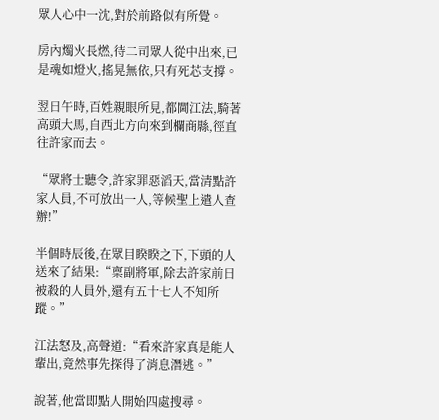眾人心中一沈,對於前路似有所覺。

房內燭火長燃,待二司眾人從中出來,已是魂如燈火,搖晃無依,只有死芯支撐。

翌日午時,百姓親眼所見,都閫江法,騎著高頭大馬,自西北方向來到欄商縣,徑直往許家而去。

“眾將士聽令,許家罪惡滔天,當清點許家人員,不可放出一人,等候聖上遣人查辦!”

半個時辰後,在眾目睽睽之下,下頭的人送來了結果:“稟副將軍,除去許家前日被殺的人員外,還有五十七人不知所蹤。”

江法怒及,高聲道:“看來許家真是能人輩出,竟然事先探得了消息潛逃。”

說著,他當即點人開始四處搜尋。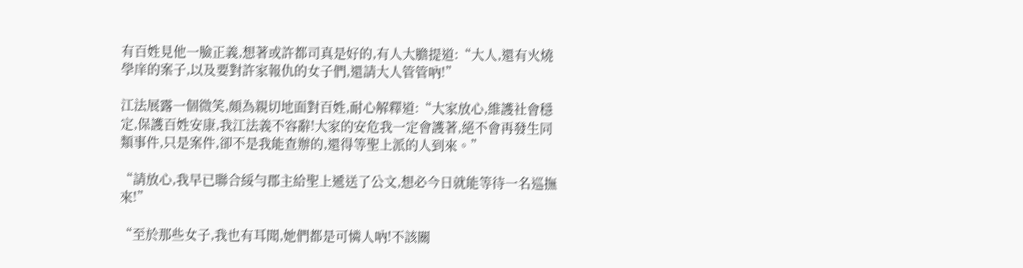有百姓見他一臉正義,想著或許都司真是好的,有人大膽提道:“大人,還有火燒學庠的案子,以及要對許家報仇的女子們,還請大人管管吶!”

江法展露一個微笑,頗為親切地面對百姓,耐心解釋道:“大家放心,維護社會穩定,保護百姓安康,我江法義不容辭!大家的安危我一定會護著,絕不會再發生同類事件,只是案件,卻不是我能查辦的,還得等聖上派的人到來。”

“請放心,我早已聯合綏勻郡主給聖上遞送了公文,想必今日就能等待一名巡撫來!”

“至於那些女子,我也有耳聞,她們都是可憐人吶!不該關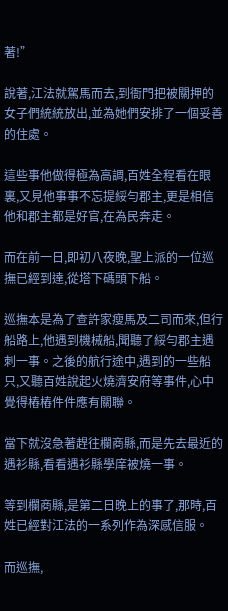著!”

說著,江法就駕馬而去,到衙門把被關押的女子們統統放出,並為她們安排了一個妥善的住處。

這些事他做得極為高調,百姓全程看在眼裏,又見他事事不忘提綏勻郡主,更是相信他和郡主都是好官,在為民奔走。

而在前一日,即初八夜晚,聖上派的一位巡撫已經到達,從塔下碼頭下船。

巡撫本是為了查許家瘦馬及二司而來,但行船路上,他遇到機械船,聞聽了綏勻郡主遇刺一事。之後的航行途中,遇到的一些船只,又聽百姓說起火燒濟安府等事件,心中覺得樁樁件件應有關聯。

當下就沒急著趕往欄商縣,而是先去最近的遇衫縣,看看遇衫縣學庠被燒一事。

等到欄商縣,是第二日晚上的事了,那時,百姓已經對江法的一系列作為深感信服。

而巡撫,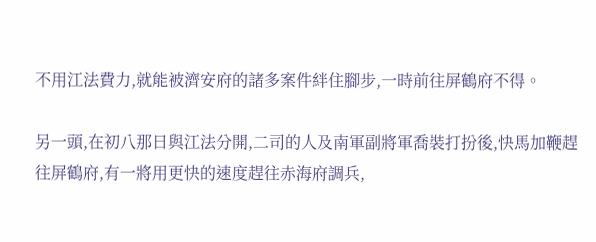不用江法費力,就能被濟安府的諸多案件絆住腳步,一時前往屏鶴府不得。

另一頭,在初八那日與江法分開,二司的人及南軍副將軍喬裝打扮後,快馬加鞭趕往屏鶴府,有一將用更快的速度趕往赤海府調兵,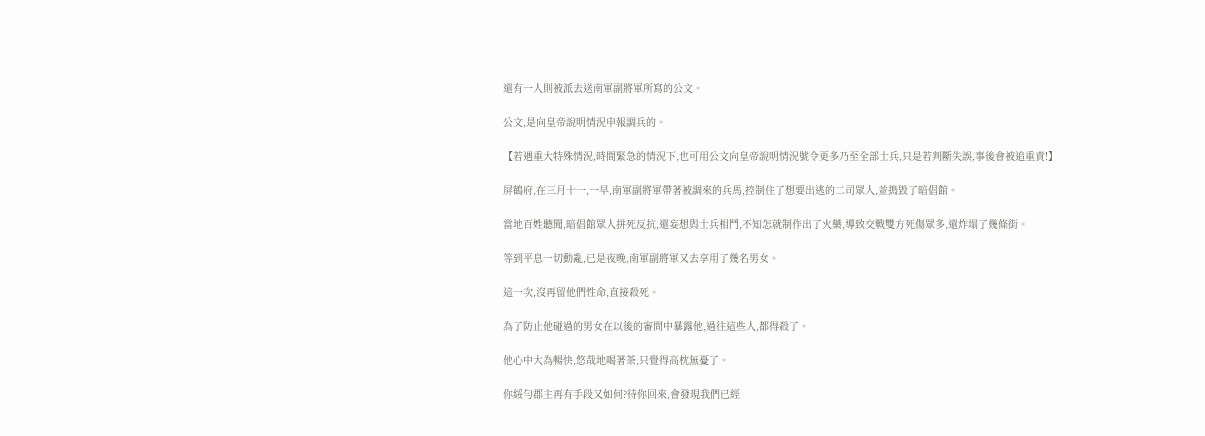還有一人則被派去送南軍副將軍所寫的公文。

公文,是向皇帝說明情況申報調兵的。

【若遇重大特殊情況,時間緊急的情況下,也可用公文向皇帝說明情況號令更多乃至全部士兵,只是若判斷失誤,事後會被追重責!】

屏鶴府,在三月十一,一早,南軍副將軍帶著被調來的兵馬,控制住了想要出逃的二司眾人,並搗毀了暗倡館。

當地百姓聽聞,暗倡館眾人拼死反抗,還妄想與士兵相鬥,不知怎就制作出了火藥,導致交戰雙方死傷眾多,還炸塌了幾條街。

等到平息一切動亂,已是夜晚,南軍副將軍又去享用了幾名男女。

這一次,沒再留他們性命,直接殺死。

為了防止他碰過的男女在以後的審問中暴露他,過往這些人,都得殺了。

他心中大為暢快,悠哉地喝著茶,只覺得高枕無憂了。

你綏勻郡主再有手段又如何?待你回來,會發現我們已經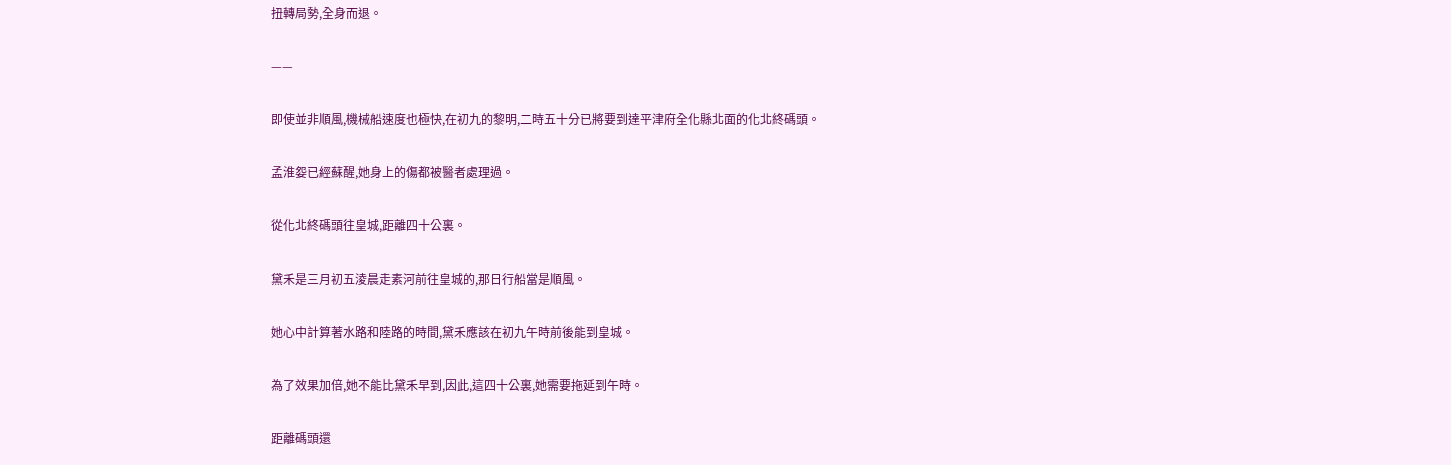扭轉局勢,全身而退。

——

即使並非順風,機械船速度也極快,在初九的黎明,二時五十分已將要到達平津府全化縣北面的化北終碼頭。

孟淮妴已經蘇醒,她身上的傷都被醫者處理過。

從化北終碼頭往皇城,距離四十公裏。

黛禾是三月初五淩晨走素河前往皇城的,那日行船當是順風。

她心中計算著水路和陸路的時間,黛禾應該在初九午時前後能到皇城。

為了效果加倍,她不能比黛禾早到,因此,這四十公裏,她需要拖延到午時。

距離碼頭還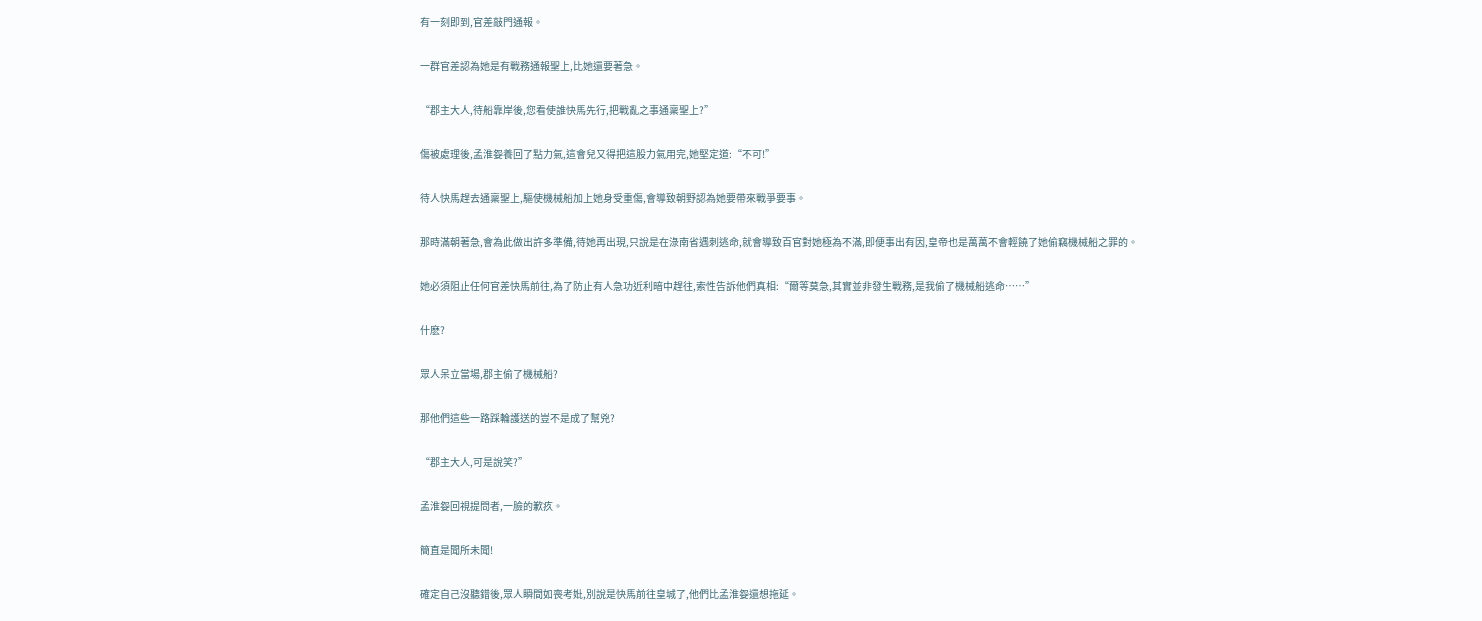有一刻即到,官差敲門通報。

一群官差認為她是有戰務通報聖上,比她還要著急。

“郡主大人,待船靠岸後,您看使誰快馬先行,把戰亂之事通稟聖上?”

傷被處理後,孟淮妴養回了點力氣,這會兒又得把這股力氣用完,她堅定道:“不可!”

待人快馬趕去通稟聖上,驅使機械船加上她身受重傷,會導致朝野認為她要帶來戰爭要事。

那時滿朝著急,會為此做出許多準備,待她再出現,只說是在淥南省遇刺逃命,就會導致百官對她極為不滿,即便事出有因,皇帝也是萬萬不會輕饒了她偷竊機械船之罪的。

她必須阻止任何官差快馬前往,為了防止有人急功近利暗中趕往,索性告訴他們真相:“爾等莫急,其實並非發生戰務,是我偷了機械船逃命……”

什麽?

眾人呆立當場,郡主偷了機械船?

那他們這些一路踩輪護送的豈不是成了幫兇?

“郡主大人,可是說笑?”

孟淮妴回視提問者,一臉的歉疚。

簡直是聞所未聞!

確定自己沒聽錯後,眾人瞬間如喪考妣,別說是快馬前往皇城了,他們比孟淮妴還想拖延。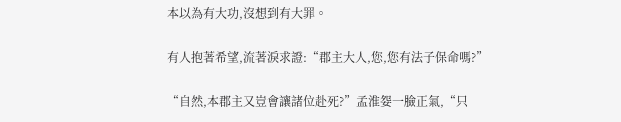本以為有大功,沒想到有大罪。

有人抱著希望,流著淚求證:“郡主大人,您,您有法子保命嗎?”

“自然,本郡主又豈會讓諸位赴死?”孟淮妴一臉正氣,“只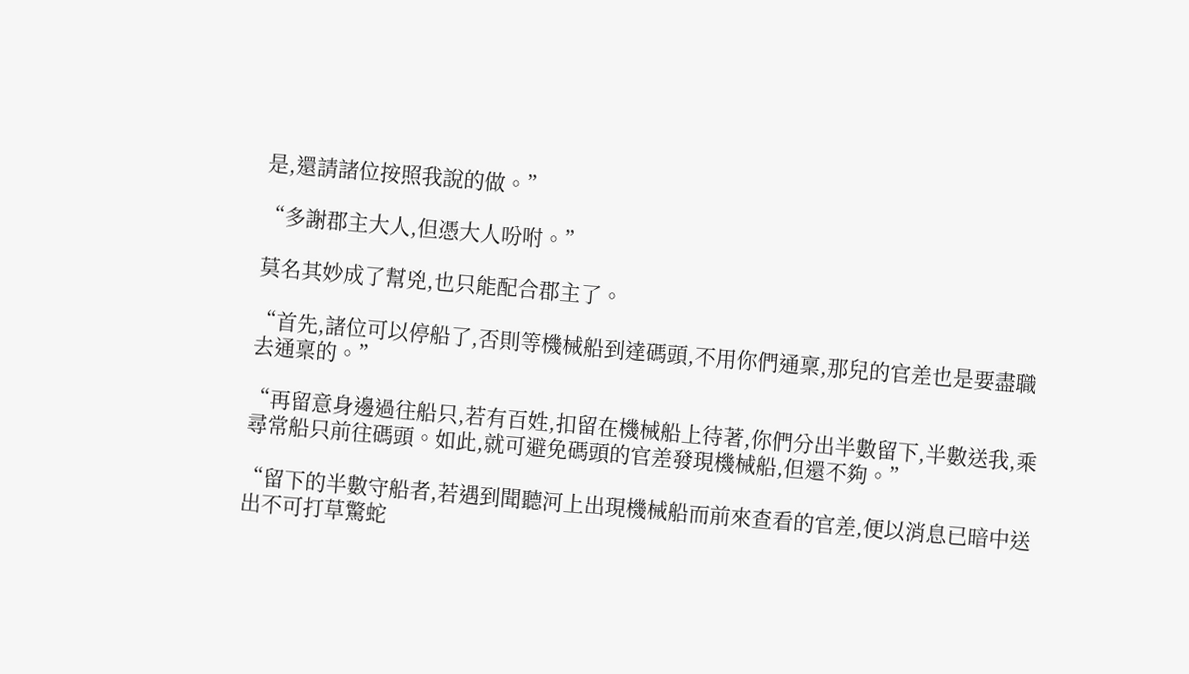是,還請諸位按照我說的做。”

“多謝郡主大人,但憑大人吩咐。”

莫名其妙成了幫兇,也只能配合郡主了。

“首先,諸位可以停船了,否則等機械船到達碼頭,不用你們通稟,那兒的官差也是要盡職去通稟的。”

“再留意身邊過往船只,若有百姓,扣留在機械船上待著,你們分出半數留下,半數送我,乘尋常船只前往碼頭。如此,就可避免碼頭的官差發現機械船,但還不夠。”

“留下的半數守船者,若遇到聞聽河上出現機械船而前來查看的官差,便以消息已暗中送出不可打草驚蛇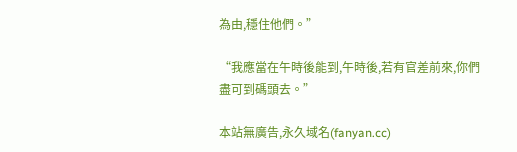為由,穩住他們。”

“我應當在午時後能到,午時後,若有官差前來,你們盡可到碼頭去。”

本站無廣告,永久域名(fanyan.cc)